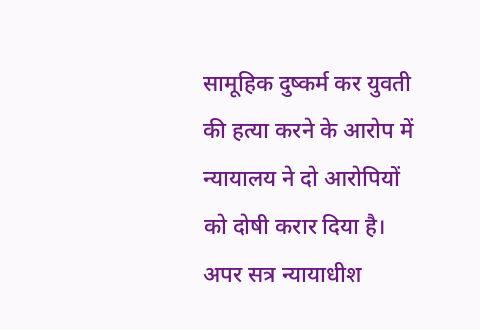सामूहिक दुष्कर्म कर युवती की हत्या करने के आरोप में न्यायालय ने दो आरोपियों को दोषी करार दिया है। अपर सत्र न्यायाधीश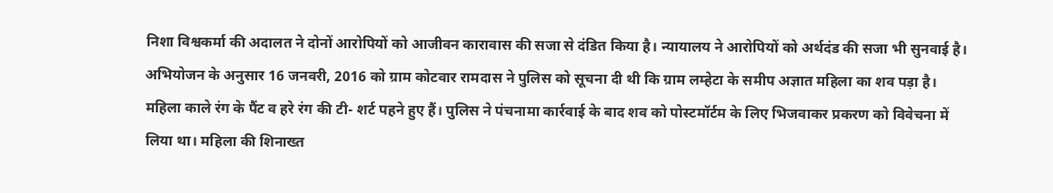निशा विश्वकर्मा की अदालत ने दोनों आरोपियों को आजीवन कारावास की सजा से दंडित किया है। न्यायालय ने आरोपियों को अर्थदंड की सजा भी सुनवाई है।
अभियोजन के अनुसार 16 जनवरी, 2016 को ग्राम कोटवार रामदास ने पुलिस को सूचना दी थी कि ग्राम लम्हेटा के समीप अज्ञात महिला का शव पड़ा है। महिला काले रंग के पैंट व हरे रंग की टी- शर्ट पहने हुए हैं। पुलिस ने पंचनामा कार्रवाई के बाद शव को पोस्टमॉर्टम के लिए भिजवाकर प्रकरण को विवेचना में लिया था। महिला की शिनाख्त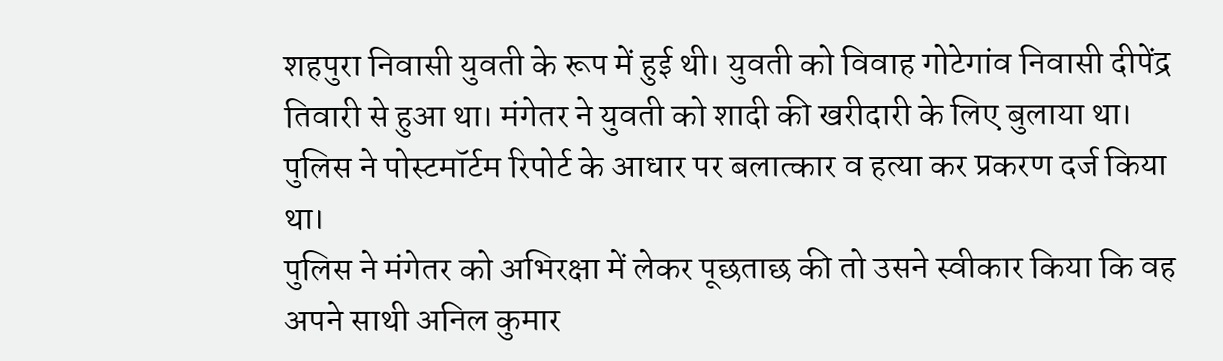शहपुरा निवासी युवती के रूप में हुई थी। युवती को विवाह गोटेगांव निवासी दीपेंद्र तिवारी से हुआ था। मंगेतर ने युवती को शादी की खरीदारी के लिए बुलाया था। पुलिस ने पोस्टमॉर्टम रिपोर्ट के आधार पर बलात्कार व हत्या कर प्रकरण दर्ज किया था।
पुलिस ने मंगेतर को अभिरक्षा में लेकर पूछताछ की तो उसने स्वीकार किया कि वह अपने साथी अनिल कुमार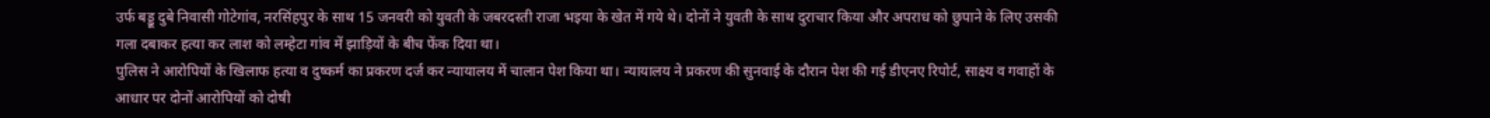उर्फ बड्डू दुबे निवासी गोटेगांव, नरसिंहपुर के साथ 15 जनवरी को युवती के जबरदस्ती राजा भइया के खेत में गये थे। दोनों ने युवती के साथ दुराचार किया और अपराध को छुपाने के लिए उसकी गला दबाकर हत्या कर लाश को लम्हेटा गांव में झाड़ियों के बीच फेंक दिया था।
पुलिस ने आरोपियों के खिलाफ हत्या व दुष्कर्म का प्रकरण दर्ज कर न्यायालय में चालान पेश किया था। न्यायालय ने प्रकरण की सुनवाई के दौरान पेश की गई डीएनए रिपोर्ट, साक्ष्य व गवाहों के आधार पर दोनों आरोपियों को दोषी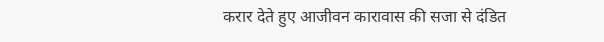करार देते हुए आजीवन कारावास की सजा से दंडित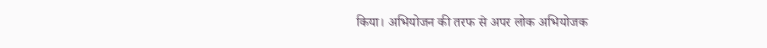किया। अभियोजन की तरफ से अपर लोक अभियोजक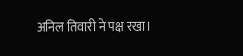अनिल तिवारी ने पक्ष रखा।